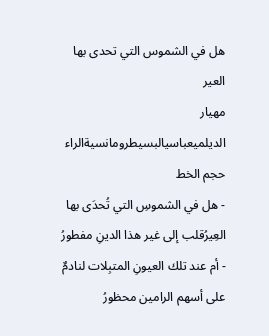هل في الشموس التي تحدى بها العير
مهيار الديلميعباسيالبسيطرومانسيةالراء
حجم الخط
- هل في الشموسِ التي تُحدَى بها العِيرُقلب إلى غير هذا الدينِ مفطورُ
- أم عند تلك العيونِ المتبِلات لنادمٌ على أسهم الرامين محظورُ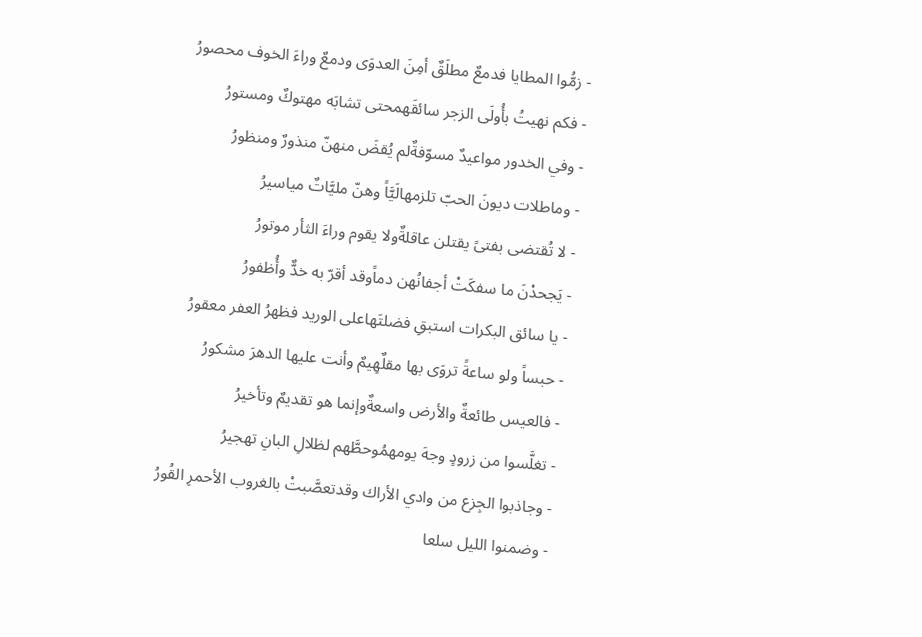- زمُّوا المطايا فدمعٌ مطلَقٌ أمِنَ العدوَى ودمعٌ وراءَ الخوف محصورُ
- فكم نهيتُ بأُولَى الزجر سائقَهمحتى تشابَه مهتوكٌ ومستورُ
- وفي الخدور مواعيدٌ مسوّفةٌلم يُقضَ منهنّ منذورٌ ومنظورُ
- وماطلات ديونَ الحبّ تلزمهالَيَّاً وهنّ مليَّاتٌ مياسيرُ
- لا تُقتضى بفتىً يقتلن عاقلةٌولا يقوم وراءَ الثأر موتورُ
- يَجحدْنَ ما سفكَتْ أجفانُهن دماًوقد أقرّ به خدٌّ وأُظفورُ
- يا سائق البكرات استبقِ فضلتَهاعلى الوريد فظهرُ العفر معقورُ
- حبساً ولو ساعةً تروَى بها مقلٌهِيمٌ وأنت عليها الدهرَ مشكورُ
- فالعيس طائعةٌ والأرض واسعةٌوإنما هو تقديمٌ وتأخيرُ
- تغلَّسوا من زرودٍ وجهَ يومهمُوحطَّهم لظلالِ البانِ تهجيرُ
- وجاذبوا الجِزع من وادي الأراك وقدتعصَّبتْ بالغروب الأحمرِ القُورُ
- وضمنوا الليل سلعا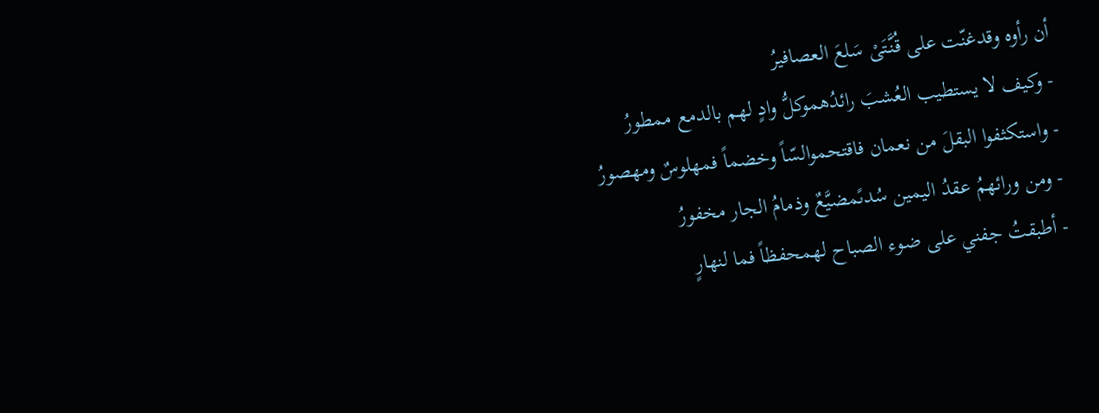أن رأوه وقدغنّت على قُنَّتَىْ سَلعَ العصافيرُ
- وكيف لا يستطيب العُشبَ رائدُهموكلُّ وادٍ لهم بالدمع ممطورُ
- واستكثفوا البقلَ من نعمان فاقتحموالسّاً وخضماً فمهلوسٌ ومهصورُ
- ومن ورائهمُ عقدُ اليمين سُدىًمضيَّعٌ وذمامُ الجار مخفورُ
- أطبقتُ جفني على ضوء الصباح لهمحفظاً فما لنهارٍ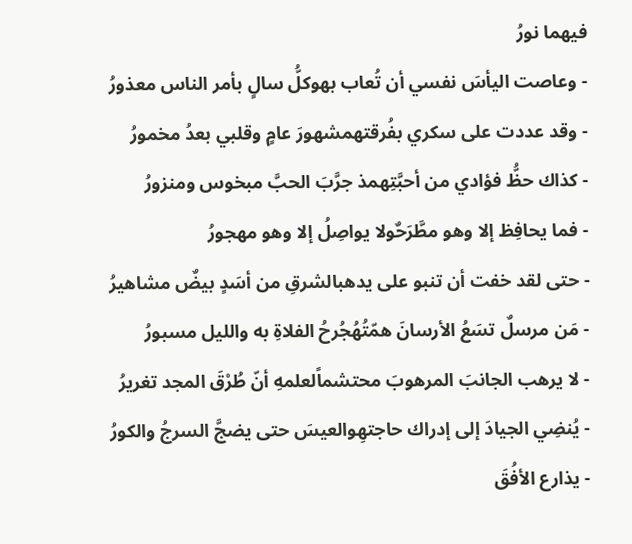فيهما نورُ
- وعاصت اليأسَ نفسي أن تُعاب بهوكلُّ سالٍ بأمر الناس معذورُ
- وقد عددت على سكري بفُرقتهمشهورَ عامٍ وقلبي بعدُ مخمورُ
- كذاك حظُّ فؤادي من أحبَّتِهمذ جرَّبَ الحبَّ مبخوس ومنزورُ
- فما يحافِظ إلا وهو مطَّرَحٌولا يواصِلُ إلا وهو مهجورُ
- حتى لقد خفت أن تنبو على يدهبالشرقِ من أسَدٍ بيضٌ مشاهيرُ
- مَن مرسلٌ تسَعُ الأرسانَ همّتُهُجُرحُ الفلاةِ به والليل مسبورُ
- لا يرهب الجانبَ المرهوبَ محتشماًلعلمهِ أنّ طُرْقَ المجد تغريرُ
- يُنضِي الجيادَ إلى إدراك حاجتهِوالعيسَ حتى يضجَّ السرجُ والكورُ
- يذارع الأفُقَ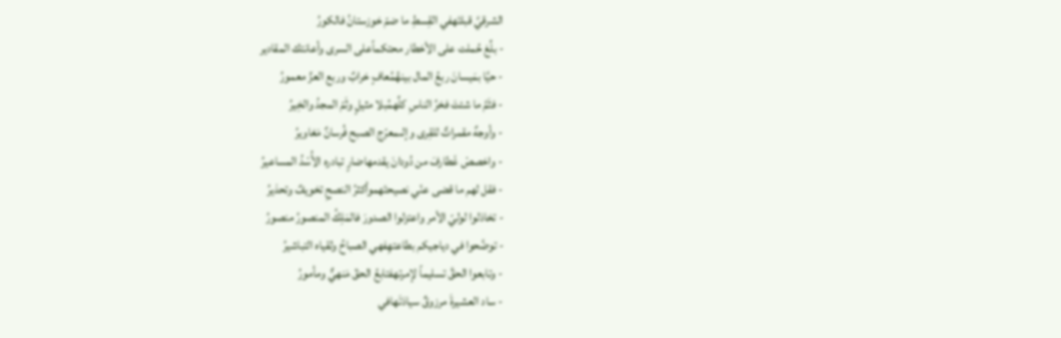الشرقيَّ قبلتَهفي القِسطِ ما ضمّ خوزستانُ فالكورُ
- بلِّغ حُملت على الأخطار محتكماًعلى السرى وأعانتك المقادير
- حيَّا بمَيسانَ ربعُ المال بينهُمُعافٍ خرابٌ وربع العزِّ معمورُ
- فثَمَّ ما شئتَ فخرُ الناسِ كلِّهمُبلا مثيلٍ وثَمّ المجدُ والخِيرُ
- وأوجهٌ مقمراتٌ للقِرى وإلىمعرّج الصبح فُرسانٌ مَغاويرُ
- واخصصْ غَطارفَ من دُودانَ يقدمهاضارٍ تبادره الأُسْدُ المساعيرُ
- فقل لهم ما قضى عنّي نصيحتَهموأكثرُ النصحِ تخويفٌ وتحذيرُ
- تخاذلوا لوليّ الأمر واعتزلوا الصدورَ فالمَلِكُ المنصورُ منصورُ
- توضَّحوا في دياجيكم بطاعتهِفهي الصباحُ ولقياه التباشيرُ
- وتابعوا الحقَّ تسليماً لإمرتهفتابعُ الحقّ مَنهيٌّ ومأمورُ
- ساد العشيرةَ مرزوقٌ سيادَتَهافي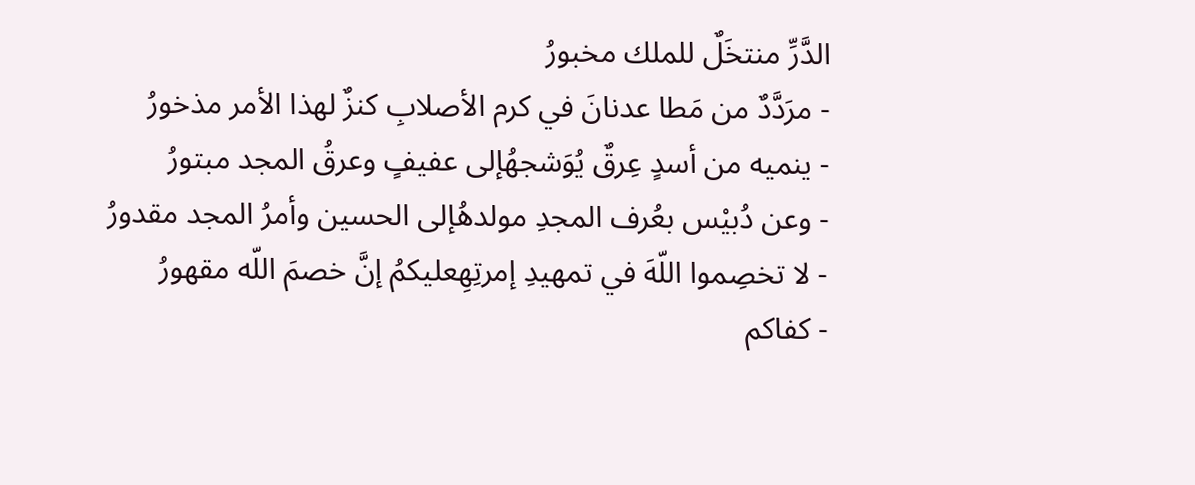الدَّرِّ منتخَلٌ للملك مخبورُ
- مرَدَّدٌ من مَطا عدنانَ في كرم الأصلابِ كنزٌ لهذا الأمر مذخورُ
- ينميه من أسدٍ عِرقٌ يُوَشجهُإلى عفيفٍ وعرقُ المجد مبتورُ
- وعن دُبيْس بعُرف المجدِ مولدهُإلى الحسين وأمرُ المجد مقدورُ
- لا تخصِموا اللّهَ في تمهيدِ إمرتِهِعليكمُ إنَّ خصمَ اللّه مقهورُ
- كفاكم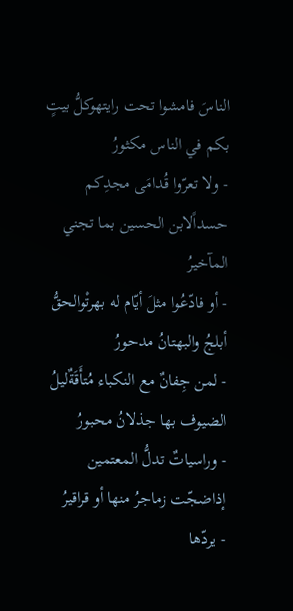الناسَ فامشوا تحت رايتهوكلُّ بيتٍ بكم في الناس مكثورُ
- ولا تعرّوا قُدامَى مجدِكم حسداًلابن الحسين بما تجني المآخيرُ
- أو فادّعُوا مثلَ أيّام له بهرتْوالحقُّ أبلجُ والبهتانُ مدحورُ
- لمن جِفانٌ مع النكباء مُتأَقَةٌليلُ الضيوف بها جذلانُ محبورُ
- وراسياتٌ تدلُّ المعتمين إذاضجّت زماجرُ منها أو قراقيرُ
- يردّها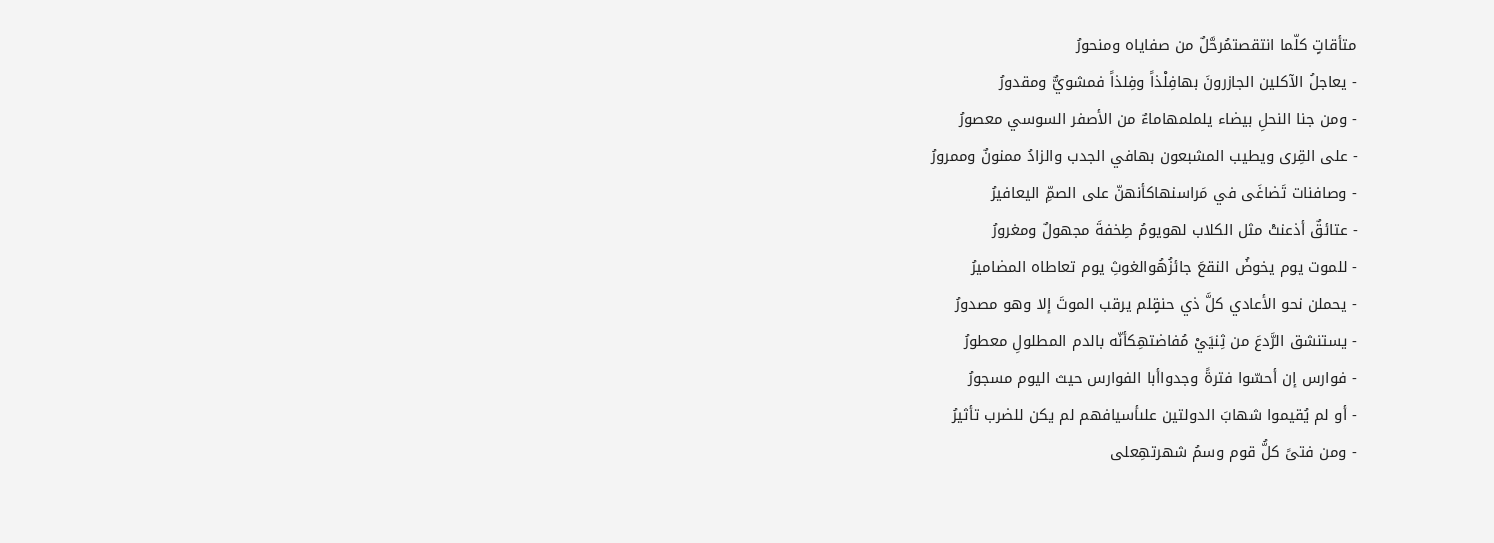متأقاتٍ كلّما انتقصتمُرحَّلٌ من صفاياه ومنحورُ
- يعاجلُ الآكلين الجازرونَ بهافِلْذاً وفِلذاً فمشويٌّ ومقدورُ
- ومن جنا النحلِ بيضاء يلملمهاماءٌ من الأصفر السوسي معصورُ
- على القِرى ويطيب المشبعون بهافي الجدب والزادُ ممنونٌ وممرورُ
- وصافنات تَضاغَى في مَراسنهاكأنهنّ على الصمِّ اليعافيرُ
- عتائقٌ أذعنتْ مثل الكلاب لهويومُ طِخفةَ مجهولٌ ومغرورُ
- للموت يوم يخوضُ النقعَ جائزُهُوالغوثِ يوم تعاطاه المضاميرُ
- يحملن نحو الأعادي كلَّ ذي حنقٍلم يرقب الموتَ إلا وهو مصدورُ
- يستنشق الرَّدعَ من ثِنيَيْ مُفاضتهِكأنّه بالدم المطلولِ معطورُ
- فوارس إن أحسّوا فترةً وجدواأبا الفوارس حيث اليوم مسجورُ
- أو لم يُقيموا شهابَ الدولتين علىأسيافهم لم يكن للضرب تأثيرُ
- ومن فتىً كلُّ قوم وسمُ شهرتهِعلى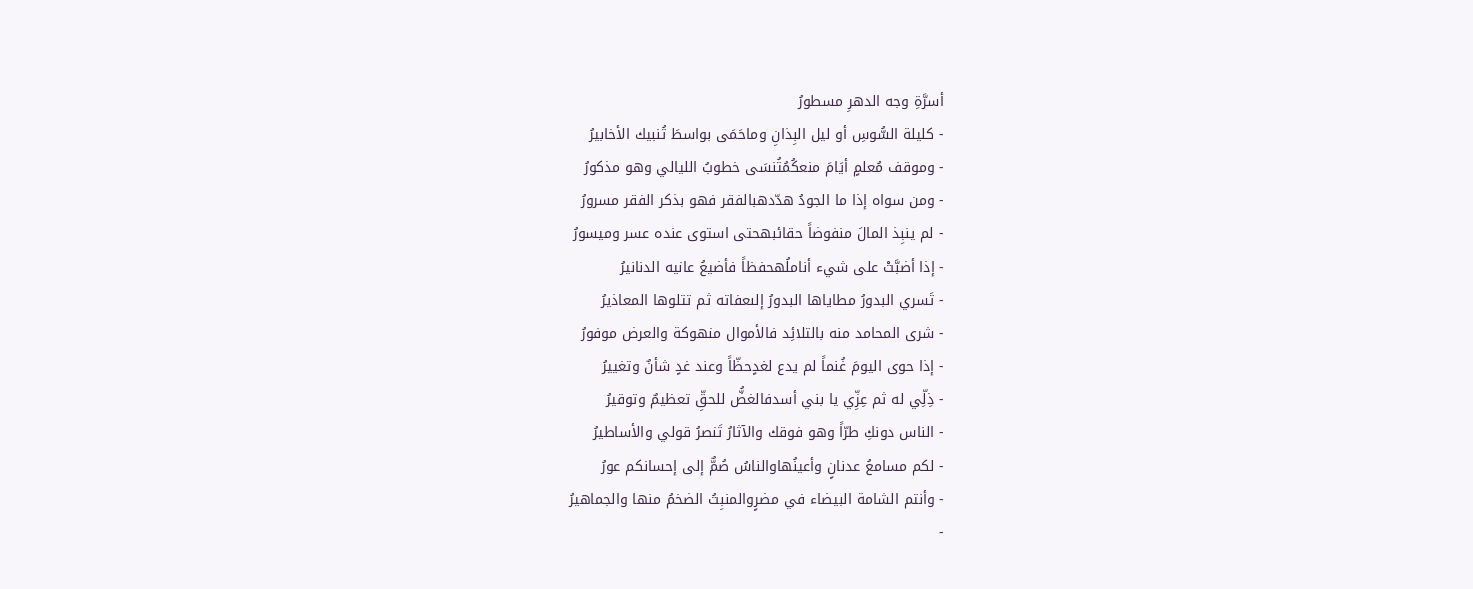أسرَّةِ وجه الدهرِ مسطورُ
- كليلة السُّوسِ أو ليل البِذانِ وماحَمَى بواسطَ تُنبيك الأخابيرُ
- وموقف مُعلمٍ أيَامَ منعكُمُتُنسَى خطوبُ الليالي وهو مذكورُ
- ومن سواه إذا ما الجودُ هدّدهبالفقر فهو بذكر الفقر مسرورُ
- لم ينبِذ المالَ منفوضاً حقائبهحتى استوى عنده عسر وميسورُ
- إذا أضبَّتْ على شيء أناملُهحفظاً فأضيعُ عانيه الدنانيرُ
- تَسري البدورُ مطاياها البدورُ إلىعفاته ثم تتلوها المعاذيرُ
- شرى المحامد منه بالتلائِد فالأموال منهوكة والعرض موفورُ
- إذا حوى اليومَ غُنماً لم يدع لغدٍحظّاً وعند غدٍ شأنٌ وتغييرُ
- ذِلِّي له ثم عِزِّي يا بني أسدفالغضُّ للحقِّ تعظيمٌ وتوقيرُ
- الناس دونكِ طرّاً وهو فوقك والآثارُ تَنصرُ قولي والأساطيرُ
- لكم مسامعُ عدنانٍ وأعينُهاوالناسُ صُمٌّ إلى إحسانكم عورُ
- وأنتم الشامة البيضاء في مضرٍوالمنبِتُ الضخمُ منها والجماهيرُ
-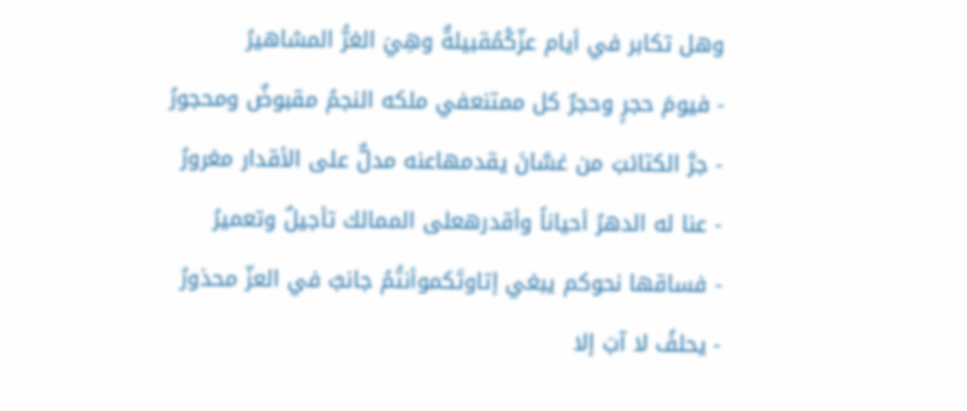وهل تكابر في أيام عزّكُمُقبيلةٌ وهِيَ الغرُّ المشاهيرُ
- فيومَ حجرٍ وحجرٌ كل ممتنعفي ملكه النجمُ مقبوضٌ ومحجورُ
- جرَّ الكتائبَ من غسَّانَ يقدمهاعنه مدلٌّ على الأقدار مغرورُ
- عنا له الدهرُ أحياناً وأقدرهعلى الممالك تأجيلٌ وتعميرُ
- فساقها نحوكم يبغي إتاوتَكموأنتُمُ جانبٌ في العزّ محذورُ
- يحلفُ لا آبَ إلا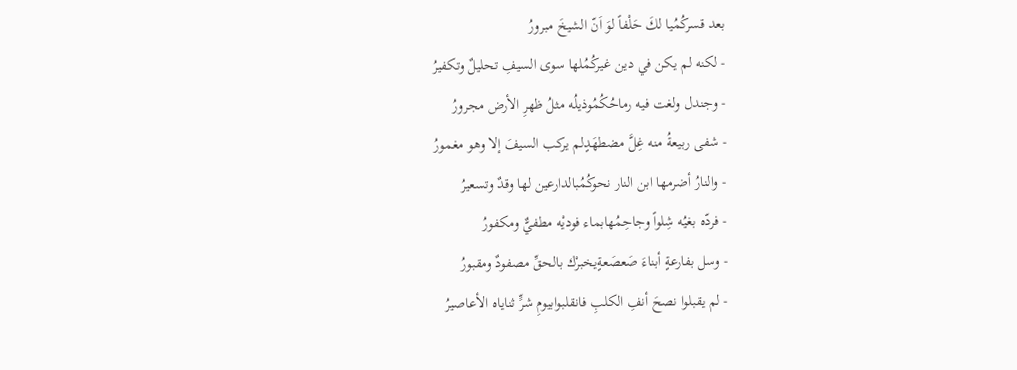بعد قسركُمُيا لكَ حَلْفاً لوَ اَنّ الشيخَ مبرورُ
- لكنه لم يكن في دين غيركُمُلها سوى السيفِ تحليلٌ وتكفيرُ
- وجندل ولغت فيه رماحُكُمُوذيلُه مثلُ ظهرِ الأرض مجرورُ
- شفى ربيعةُ منه غِلَّ مضطهَدٍلم يركب السيفَ إلا وهو مغمورُ
- والنارُ أضرمها ابن النار نحوكُمُبالدارعين لها وقدٌ وتسعيرُ
- فردّه بغيُه شِلواً وجاحِمُهابماء فوديْه مطفيٌّ ومكفورُ
- وسل بفارعةٍ أبناءَ صَعصَعةٍيخبرْك بالحقِّ مصفودٌ ومقبورُ
- لم يقبلوا نصحَ أنفِ الكلبِ فانقلبوابيومِ شرٍّ ثناياه الأعاصيرُ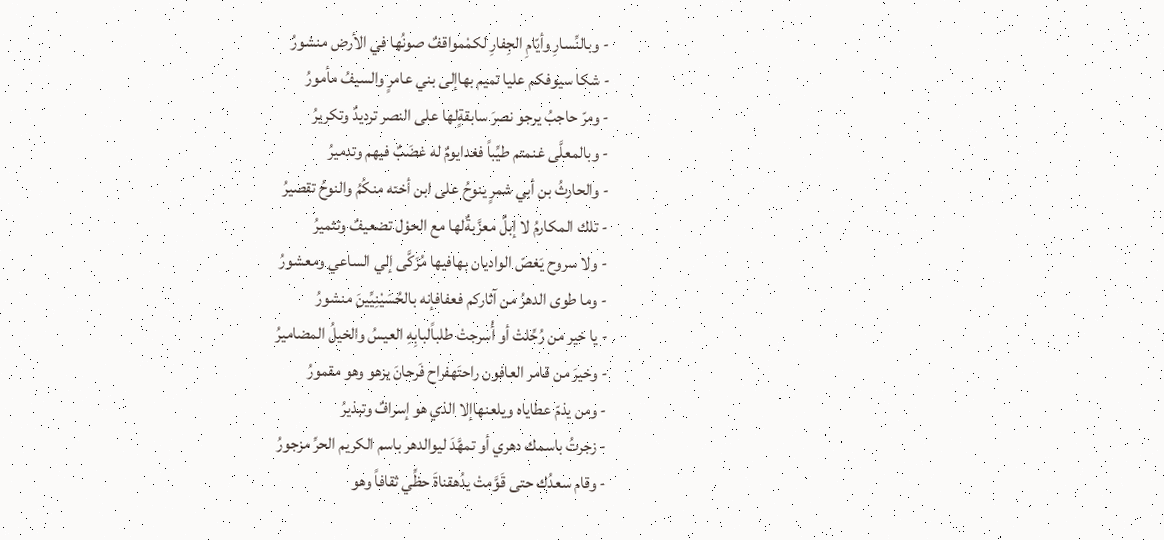- وبالنِّسارِ وأيّامِ الجِفارِ لكمْمواقفٌ صونُها في الأرض منشورُ
- شكا سيوفكم عليا تميم بهاإلى بني عامرٍ والسيفُ مأمورُ
- ومرّ حاجبُ يرجو نصرَ سابقةٍلها على النصر ترديدٌ وتكريرُ
- وبالمعلَّى غنمتم طيِّباً فغدايومٌ له غضَبٌ فيهم وتدميرُ
- والحارثُ بن أبي شمرٍ ينوحُ على ابن أخته منكُمُ والنوحُ تقصيرُ
- تلك المكارمُ لا إبلٌ معزَّبةٌلها مع الحوْل تضعيفٌ وتثميرُ
- ولا سروح يَغصّ الواديان بهافيها مُزَكَّى إلي الساعي ومعشورُ
- وما طوى الدهرُ من آثاركم فعفافإنه بالحُسَيْنِيِّينَ منشورُ
- يا خير من رُحِّلتْ أو أُسرجتْ طلباًلبابِهِ العيسُ والخيلُ المضاميرُ
- وخيرَ من قامر العافون راحتَهفراح فَرحانَ يزهو وهو مقمورُ
- ومن يذمّ عطاياه ويلعنهاإلا الذي هو إسرافٌ وتبذيرُ
- زجرتُ باسمك دهري أو تمهَّدَ ليوالدهر باسم الكريم الحرِّ مزجورُ
- وقام سعدُك حتى قَوَّمتْ يدُهقناةَ حظِّي ثقافاً وهو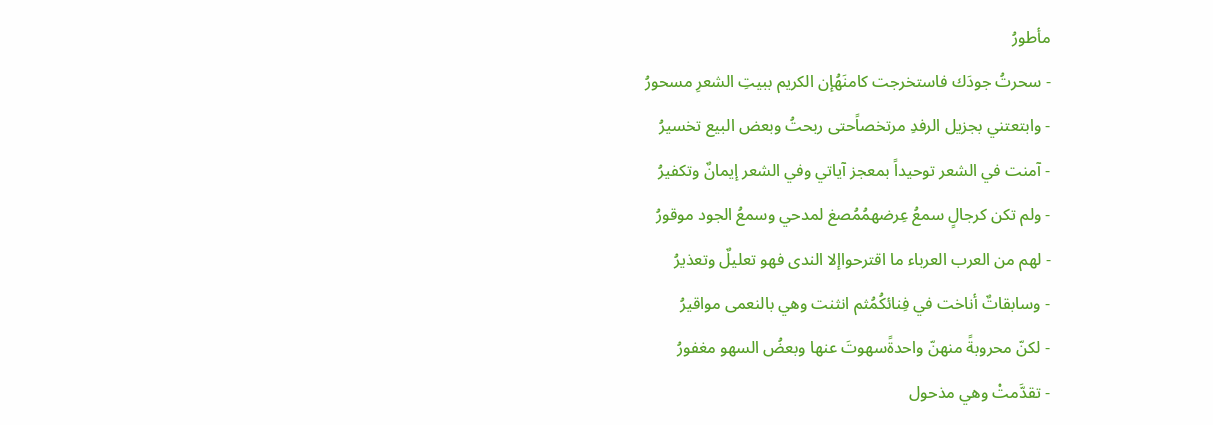مأطورُ
- سحرتُ جودَك فاستخرجت كامنَهُإن الكريم ببيتِ الشعرِ مسحورُ
- وابتعتني بجزيل الرفدِ مرتخصاًحتى ربحتُ وبعض البيع تخسيرُ
- آمنت في الشعر توحيداً بمعجز آياتي وفي الشعر إيمانٌ وتكفيرُ
- ولم تكن كرجالٍ سمعُ عِرضهمُمُصغ لمدحي وسمعُ الجود موقورُ
- لهم من العرب العرباء ما اقترحواإلا الندى فهو تعليلٌ وتعذيرُ
- وسابقاتٌ أناخت في فِنائكُمُثم انثنت وهي بالنعمى مواقيرُ
- لكنّ محروبةً منهنّ واحدةًسهوتَ عنها وبعضُ السهو مغفورُ
- تقدَّمتْ وهي مذحول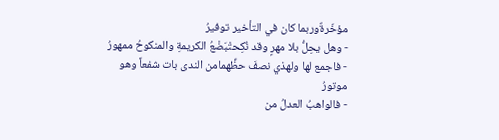مؤخّرةٌوربما كان في التأخير توفيرُ
- وهل يحِلُّ بلا مهرٍ وقد نُكِحتْبَضْعُ الكريمةِ والمنكوحُ ممهورُ
- فاجمع لها ولهذي نصفَ حظِّهمامن الندى بات شفعاً وهو موتورُ
- فالواهبُ العدلُ من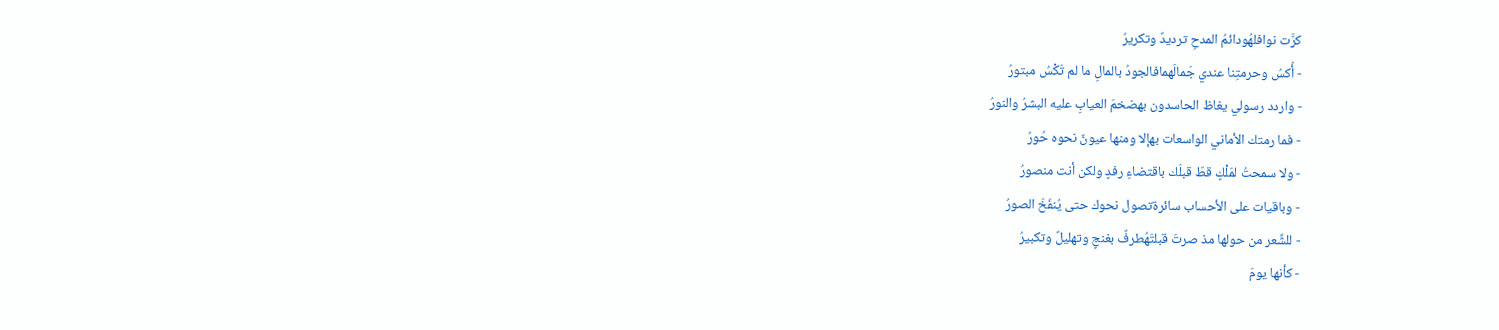كرَّت نوافلهُودائمُ المدحِ ترديدٌ وتكريرُ
- أُكسُ وحرمتِنا عندي جَمالَهمافالجودُ بالمالِ ما لم تَكْسُ مبتورُ
- واردد رسولي يغاظ الحاسدون بهضخمَ العيابِ عليه البشرُ والنورُ
- فما رمتك الأماني الواسعات بهإلا ومنها عيونٌ نحوه حُورُ
- ولا سمحتُ لمَلْكٍ قطّ قبلَك باقتضاءِ رفدٍ ولكن أنت منصورُ
- وباقيات على الأحساب سائرةتصول نحوك حتى يُنفَخَ الصورُ
- للشِّعر من حولها مذ صرتَ قبلتَهُطرفٌ بغنجٍ وتهليلٌ وتكبيرُ
- كأنها يومَ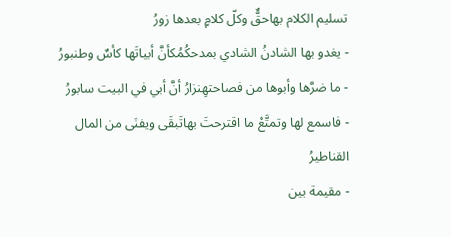تسليم الكلام بهاحقٌّ وكلّ كلامٍ بعدها زورُ
- يغدو بها الشادنُ الشادي بمدحكُمُكأنَّ أبياتَها كأسٌ وطنبورُ
- ما ضرَّها وأبوها من فصاحتهِنزارُ أنَّ أبي في البيت سابورُ
- فاسمع لها وتمتَّعْ ما اقترحتَ بهاتَبقَى ويفنَى من المال القناطيرُ
- مقيمة بين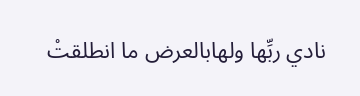نادي ربِّها ولهابالعرض ما انطلقتْ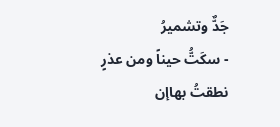جَدٌّ وتشميرُ
- سكَتُّ حيناً ومن عذرٍ نطقتُ بهاإن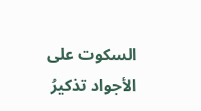السكوت على الأجواد تذكيرُ